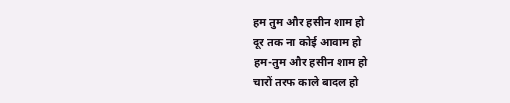हम तुम और हसीन शाम हो
दूर तक ना कोई आवाम हो
हम-तुम और हसीन शाम हो
चारों तरफ काले बादल हो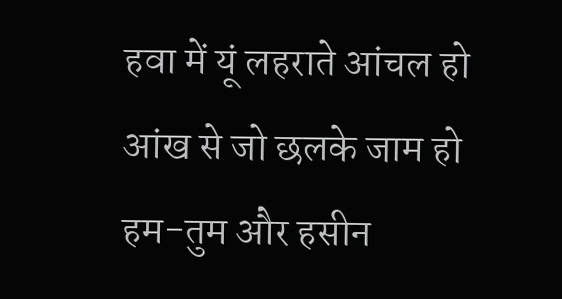हवा में यूं लहराते आंचल हो
आंख से जो छलके जाम हो
हम-तुम और हसीन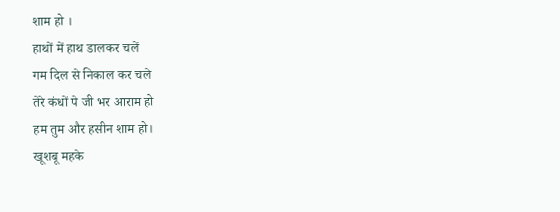शाम हो ।
हाथों में हाथ डालकर चलें
गम दिल से निकाल कर चले
तेरे कंधों पे जी भर आराम हो
हम तुम और हसीन शाम हो।
खूशबू महके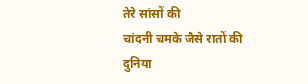तेरे सांसों की
चांदनी चमके जैसे रातों की
दुनिया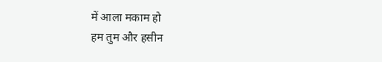में आला मकाम हो
हम तुम और हसीन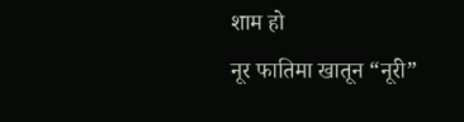शाम हो
नूर फातिमा खातून “नूरी”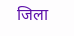जिला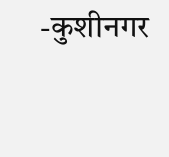-कुशीनगर